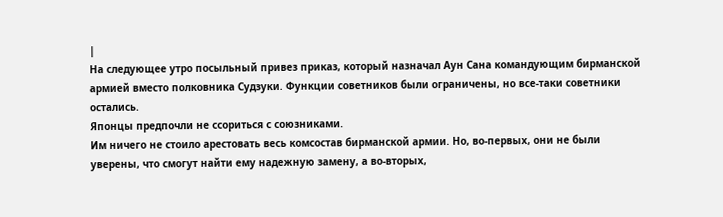|
На следующее утро посыльный привез приказ, который назначал Аун Сана командующим бирманской армией вместо полковника Судзуки. Функции советников были ограничены, но все-таки советники остались.
Японцы предпочли не ссориться с союзниками.
Им ничего не стоило арестовать весь комсостав бирманской армии. Но, во-первых, они не были уверены, что смогут найти ему надежную замену, а во-вторых,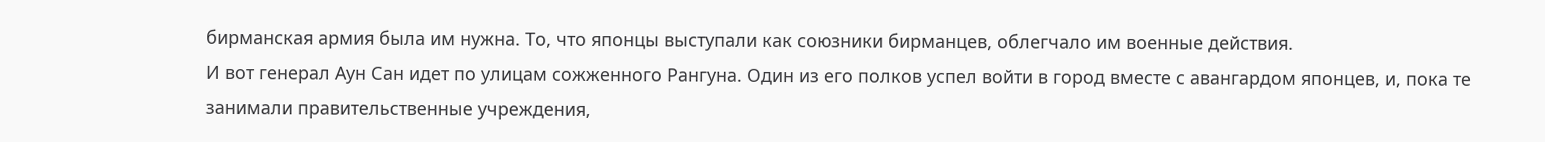бирманская армия была им нужна. То, что японцы выступали как союзники бирманцев, облегчало им военные действия.
И вот генерал Аун Сан идет по улицам сожженного Рангуна. Один из его полков успел войти в город вместе с авангардом японцев, и, пока те занимали правительственные учреждения,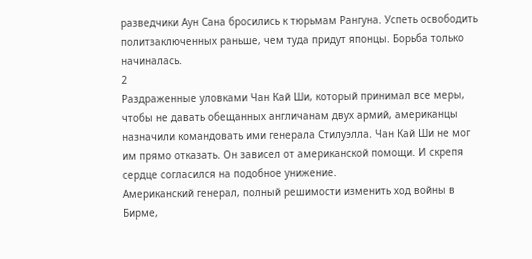разведчики Аун Сана бросились к тюрьмам Рангуна. Успеть освободить политзаключенных раньше, чем туда придут японцы. Борьба только начиналась.
2
Раздраженные уловками Чан Кай Ши, который принимал все меры, чтобы не давать обещанных англичанам двух армий, американцы назначили командовать ими генерала Стилуэлла. Чан Кай Ши не мог им прямо отказать. Он зависел от американской помощи. И скрепя сердце согласился на подобное унижение.
Американский генерал, полный решимости изменить ход войны в Бирме,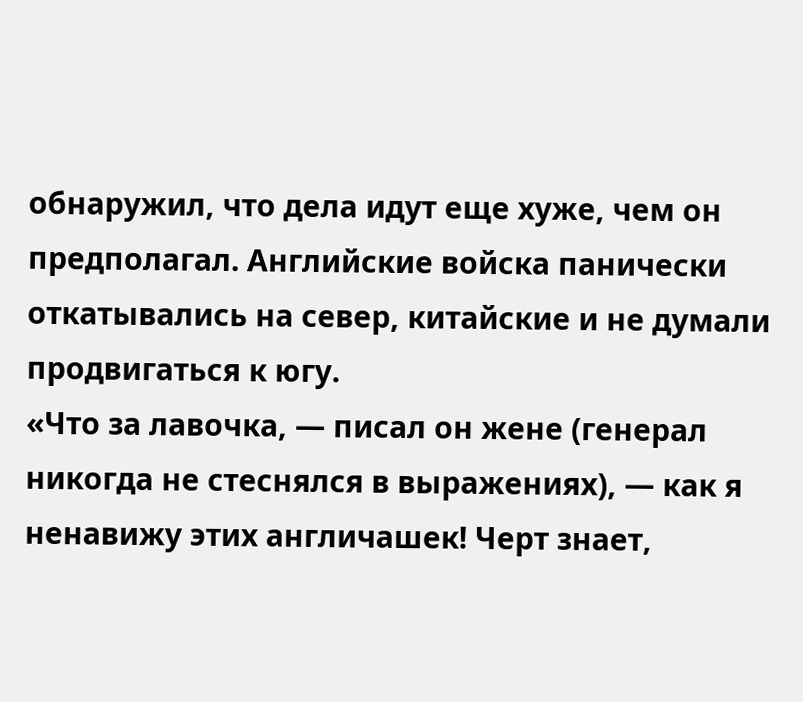обнаружил, что дела идут еще хуже, чем он предполагал. Английские войска панически откатывались на север, китайские и не думали продвигаться к югу.
«Что за лавочка, — писал он жене (генерал никогда не стеснялся в выражениях), — как я ненавижу этих англичашек! Черт знает,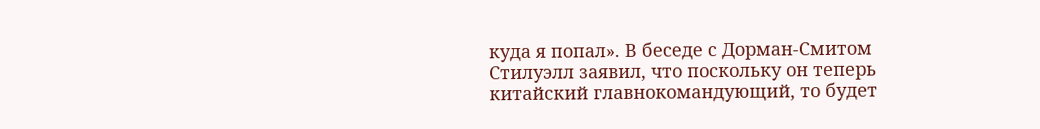куда я попал». В беседе с Дорман-Смитом Стилуэлл заявил, что поскольку он теперь китайский главнокомандующий, то будет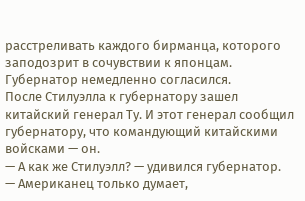расстреливать каждого бирманца, которого заподозрит в сочувствии к японцам. Губернатор немедленно согласился.
После Стилуэлла к губернатору зашел китайский генерал Ту. И этот генерал сообщил губернатору, что командующий китайскими войсками — он.
— А как же Стилуэлл? — удивился губернатор.
— Американец только думает,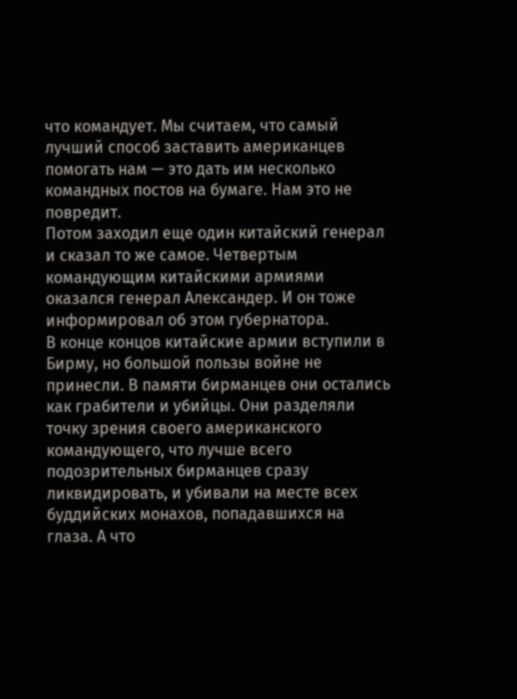что командует. Мы считаем, что самый лучший способ заставить американцев помогать нам — это дать им несколько командных постов на бумаге. Нам это не повредит.
Потом заходил еще один китайский генерал и сказал то же самое. Четвертым командующим китайскими армиями оказался генерал Александер. И он тоже информировал об этом губернатора.
В конце концов китайские армии вступили в Бирму, но большой пользы войне не принесли. В памяти бирманцев они остались как грабители и убийцы. Они разделяли точку зрения своего американского командующего, что лучше всего подозрительных бирманцев сразу ликвидировать, и убивали на месте всех буддийских монахов, попадавшихся на глаза. А что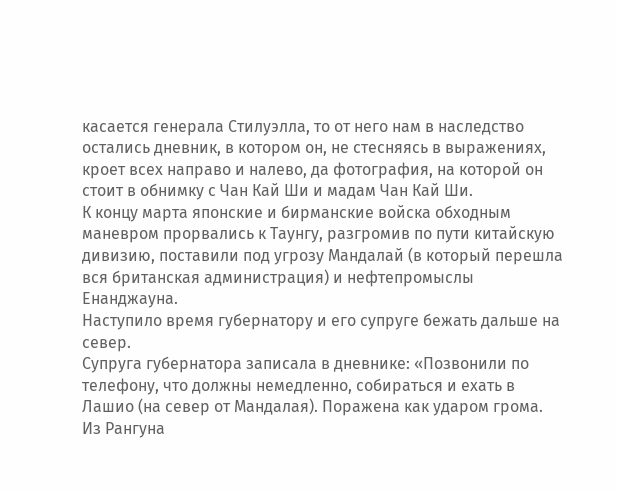касается генерала Стилуэлла, то от него нам в наследство остались дневник, в котором он, не стесняясь в выражениях, кроет всех направо и налево, да фотография, на которой он стоит в обнимку с Чан Кай Ши и мадам Чан Кай Ши.
К концу марта японские и бирманские войска обходным маневром прорвались к Таунгу, разгромив по пути китайскую дивизию, поставили под угрозу Мандалай (в который перешла вся британская администрация) и нефтепромыслы Енанджауна.
Наступило время губернатору и его супруге бежать дальше на север.
Супруга губернатора записала в дневнике: «Позвонили по телефону, что должны немедленно, собираться и ехать в Лашио (на север от Мандалая). Поражена как ударом грома. Из Рангуна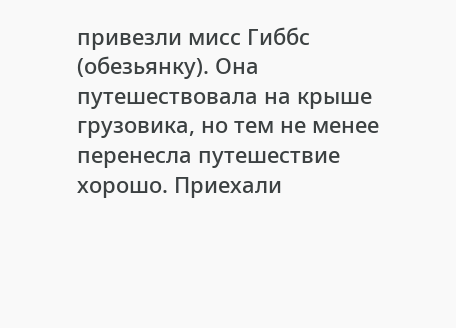привезли мисс Гиббс (обезьянку). Она путешествовала на крыше грузовика, но тем не менее перенесла путешествие хорошо. Приехали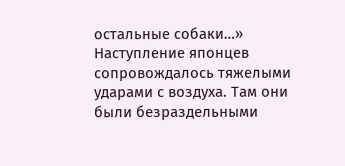остальные собаки…»
Наступление японцев сопровождалось тяжелыми ударами с воздуха. Там они были безраздельными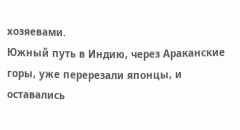хозяевами.
Южный путь в Индию, через Араканские горы, уже перерезали японцы, и оставались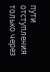пути отступления только через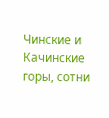Чинские и Качинские горы, сотни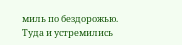миль по бездорожью. Туда и устремились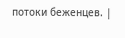потоки беженцев. |